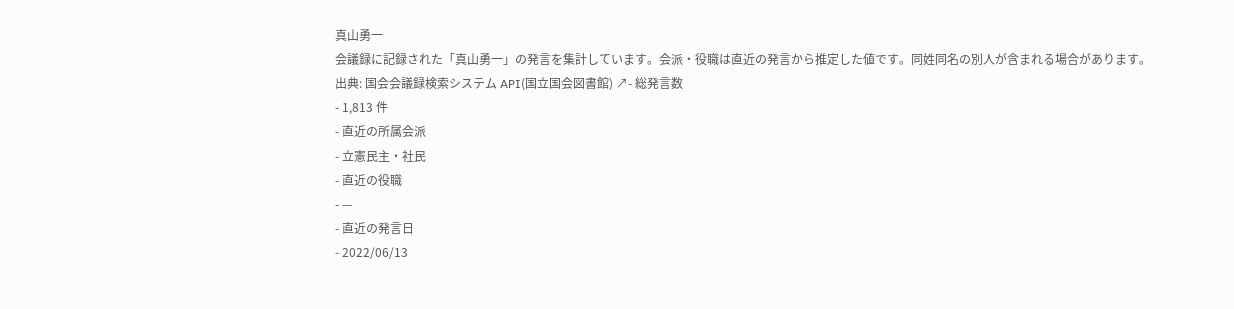真山勇一
会議録に記録された「真山勇一」の発言を集計しています。会派・役職は直近の発言から推定した値です。同姓同名の別人が含まれる場合があります。
出典: 国会会議録検索システム API(国立国会図書館) ↗- 総発言数
- 1,813 件
- 直近の所属会派
- 立憲民主・社民
- 直近の役職
- —
- 直近の発言日
- 2022/06/13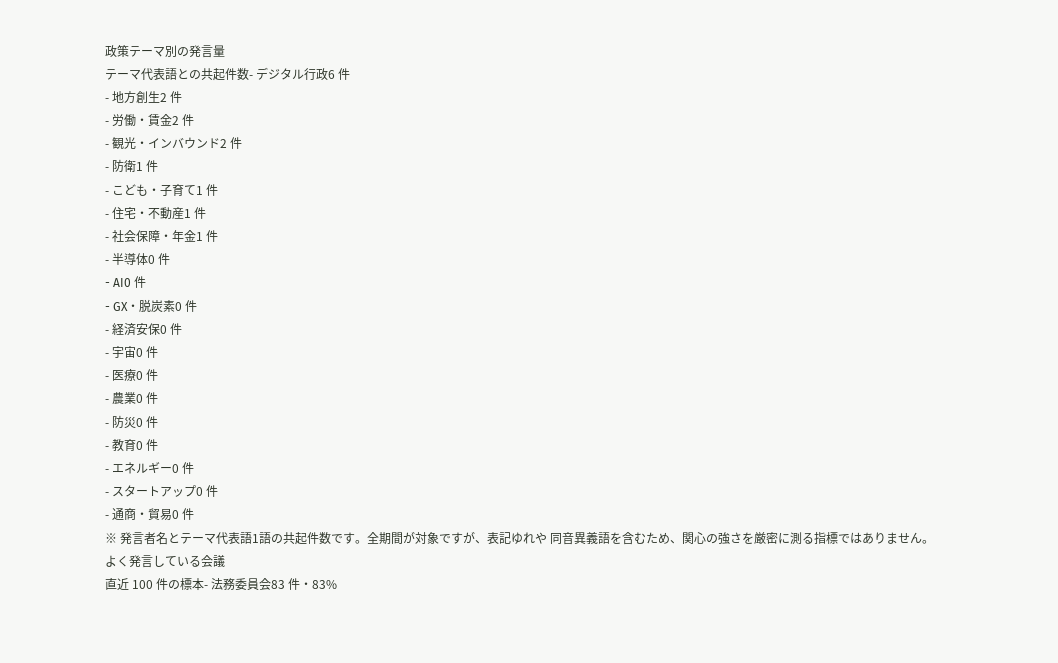政策テーマ別の発言量
テーマ代表語との共起件数- デジタル行政6 件
- 地方創生2 件
- 労働・賃金2 件
- 観光・インバウンド2 件
- 防衛1 件
- こども・子育て1 件
- 住宅・不動産1 件
- 社会保障・年金1 件
- 半導体0 件
- AI0 件
- GX・脱炭素0 件
- 経済安保0 件
- 宇宙0 件
- 医療0 件
- 農業0 件
- 防災0 件
- 教育0 件
- エネルギー0 件
- スタートアップ0 件
- 通商・貿易0 件
※ 発言者名とテーマ代表語1語の共起件数です。全期間が対象ですが、表記ゆれや 同音異義語を含むため、関心の強さを厳密に測る指標ではありません。
よく発言している会議
直近 100 件の標本- 法務委員会83 件・83%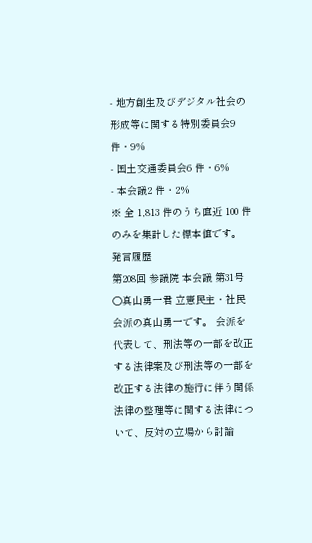- 地方創生及びデジタル社会の形成等に関する特別委員会9 件・9%
- 国土交通委員会6 件・6%
- 本会議2 件・2%
※ 全 1,813 件のうち直近 100 件のみを集計した標本値です。
発言履歴
第208回 参議院 本会議 第31号
○真山勇一君 立憲民主・社民会派の真山勇一です。 会派を代表して、刑法等の一部を改正する法律案及び刑法等の一部を改正する法律の施行に伴う関係法律の整理等に関する法律について、反対の立場から討論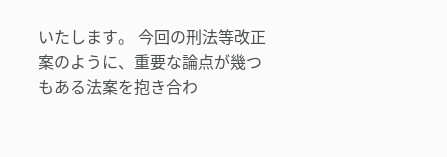いたします。 今回の刑法等改正案のように、重要な論点が幾つもある法案を抱き合わ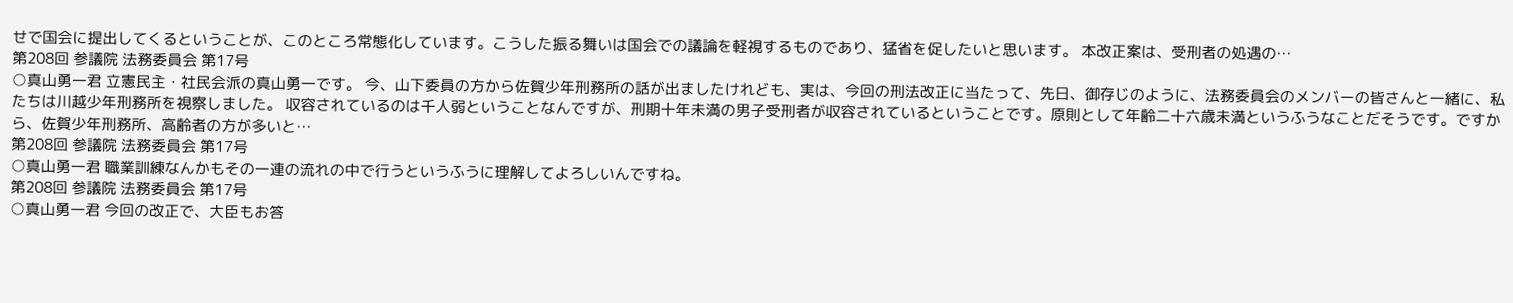せで国会に提出してくるということが、このところ常態化しています。こうした振る舞いは国会での議論を軽視するものであり、猛省を促したいと思います。 本改正案は、受刑者の処遇の…
第208回 参議院 法務委員会 第17号
○真山勇一君 立憲民主・社民会派の真山勇一です。 今、山下委員の方から佐賀少年刑務所の話が出ましたけれども、実は、今回の刑法改正に当たって、先日、御存じのように、法務委員会のメンバーの皆さんと一緒に、私たちは川越少年刑務所を視察しました。 収容されているのは千人弱ということなんですが、刑期十年未満の男子受刑者が収容されているということです。原則として年齢二十六歳未満というふうなことだそうです。ですから、佐賀少年刑務所、高齢者の方が多いと…
第208回 参議院 法務委員会 第17号
○真山勇一君 職業訓練なんかもその一連の流れの中で行うというふうに理解してよろしいんですね。
第208回 参議院 法務委員会 第17号
○真山勇一君 今回の改正で、大臣もお答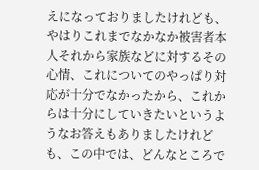えになっておりましたけれども、やはりこれまでなかなか被害者本人それから家族などに対するその心情、これについてのやっぱり対応が十分でなかったから、これからは十分にしていきたいというようなお答えもありましたけれども、この中では、どんなところで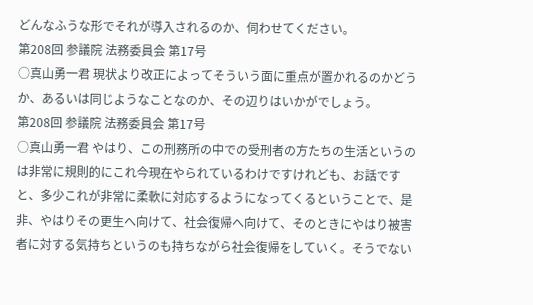どんなふうな形でそれが導入されるのか、伺わせてください。
第208回 参議院 法務委員会 第17号
○真山勇一君 現状より改正によってそういう面に重点が置かれるのかどうか、あるいは同じようなことなのか、その辺りはいかがでしょう。
第208回 参議院 法務委員会 第17号
○真山勇一君 やはり、この刑務所の中での受刑者の方たちの生活というのは非常に規則的にこれ今現在やられているわけですけれども、お話ですと、多少これが非常に柔軟に対応するようになってくるということで、是非、やはりその更生へ向けて、社会復帰へ向けて、そのときにやはり被害者に対する気持ちというのも持ちながら社会復帰をしていく。そうでない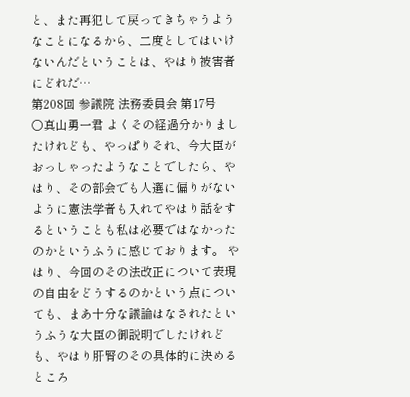と、また再犯して戻ってきちゃうようなことになるから、二度としてはいけないんだということは、やはり被害者にどれだ…
第208回 参議院 法務委員会 第17号
○真山勇一君 よくその経過分かりましたけれども、やっぱりそれ、今大臣がおっしゃったようなことでしたら、やはり、その部会でも人選に偏りがないように憲法学者も入れてやはり話をするということも私は必要ではなかったのかというふうに感じております。 やはり、今回のその法改正について表現の自由をどうするのかという点についても、まあ十分な議論はなされたというふうな大臣の御説明でしたけれども、やはり肝腎のその具体的に決めるところ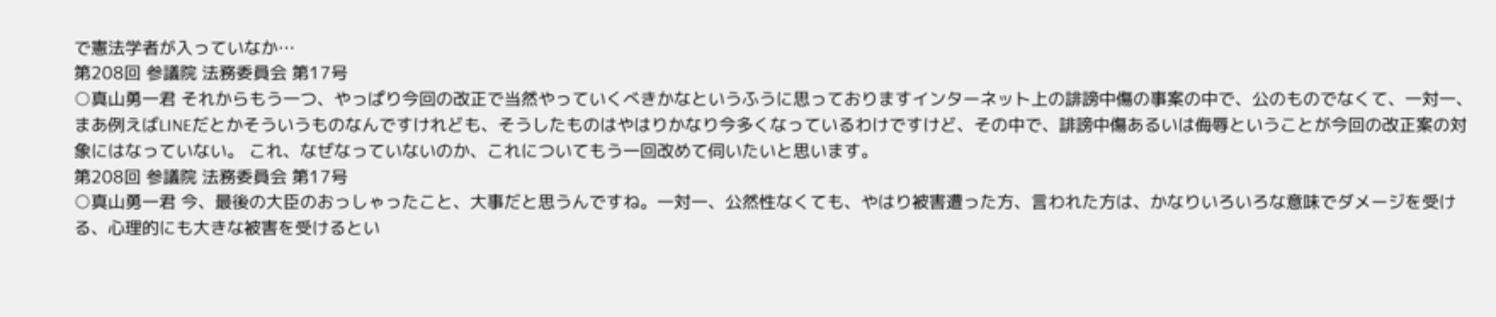で憲法学者が入っていなか…
第208回 参議院 法務委員会 第17号
○真山勇一君 それからもう一つ、やっぱり今回の改正で当然やっていくべきかなというふうに思っておりますインターネット上の誹謗中傷の事案の中で、公のものでなくて、一対一、まあ例えばLINEだとかそういうものなんですけれども、そうしたものはやはりかなり今多くなっているわけですけど、その中で、誹謗中傷あるいは侮辱ということが今回の改正案の対象にはなっていない。 これ、なぜなっていないのか、これについてもう一回改めて伺いたいと思います。
第208回 参議院 法務委員会 第17号
○真山勇一君 今、最後の大臣のおっしゃったこと、大事だと思うんですね。一対一、公然性なくても、やはり被害遭った方、言われた方は、かなりいろいろな意味でダメージを受ける、心理的にも大きな被害を受けるとい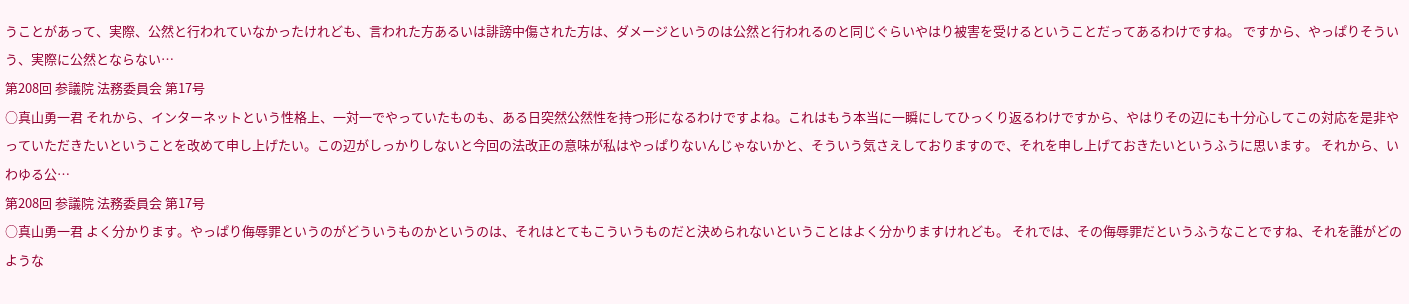うことがあって、実際、公然と行われていなかったけれども、言われた方あるいは誹謗中傷された方は、ダメージというのは公然と行われるのと同じぐらいやはり被害を受けるということだってあるわけですね。 ですから、やっぱりそういう、実際に公然とならない…
第208回 参議院 法務委員会 第17号
○真山勇一君 それから、インターネットという性格上、一対一でやっていたものも、ある日突然公然性を持つ形になるわけですよね。これはもう本当に一瞬にしてひっくり返るわけですから、やはりその辺にも十分心してこの対応を是非やっていただきたいということを改めて申し上げたい。この辺がしっかりしないと今回の法改正の意味が私はやっぱりないんじゃないかと、そういう気さえしておりますので、それを申し上げておきたいというふうに思います。 それから、いわゆる公…
第208回 参議院 法務委員会 第17号
○真山勇一君 よく分かります。やっぱり侮辱罪というのがどういうものかというのは、それはとてもこういうものだと決められないということはよく分かりますけれども。 それでは、その侮辱罪だというふうなことですね、それを誰がどのような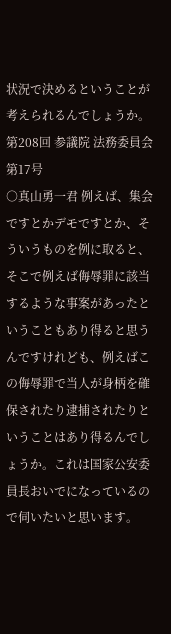状況で決めるということが考えられるんでしょうか。
第208回 参議院 法務委員会 第17号
○真山勇一君 例えば、集会ですとかデモですとか、そういうものを例に取ると、そこで例えば侮辱罪に該当するような事案があったということもあり得ると思うんですけれども、例えばこの侮辱罪で当人が身柄を確保されたり逮捕されたりということはあり得るんでしょうか。これは国家公安委員長おいでになっているので伺いたいと思います。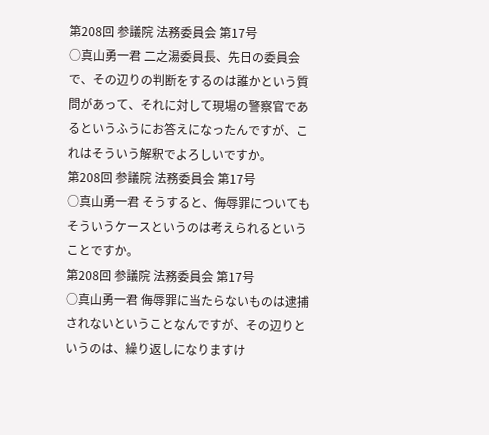第208回 参議院 法務委員会 第17号
○真山勇一君 二之湯委員長、先日の委員会で、その辺りの判断をするのは誰かという質問があって、それに対して現場の警察官であるというふうにお答えになったんですが、これはそういう解釈でよろしいですか。
第208回 参議院 法務委員会 第17号
○真山勇一君 そうすると、侮辱罪についてもそういうケースというのは考えられるということですか。
第208回 参議院 法務委員会 第17号
○真山勇一君 侮辱罪に当たらないものは逮捕されないということなんですが、その辺りというのは、繰り返しになりますけ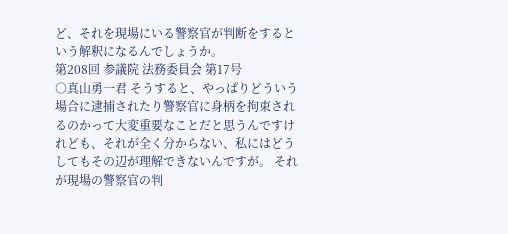ど、それを現場にいる警察官が判断をするという解釈になるんでしょうか。
第208回 参議院 法務委員会 第17号
○真山勇一君 そうすると、やっぱりどういう場合に逮捕されたり警察官に身柄を拘束されるのかって大変重要なことだと思うんですけれども、それが全く分からない、私にはどうしてもその辺が理解できないんですが。 それが現場の警察官の判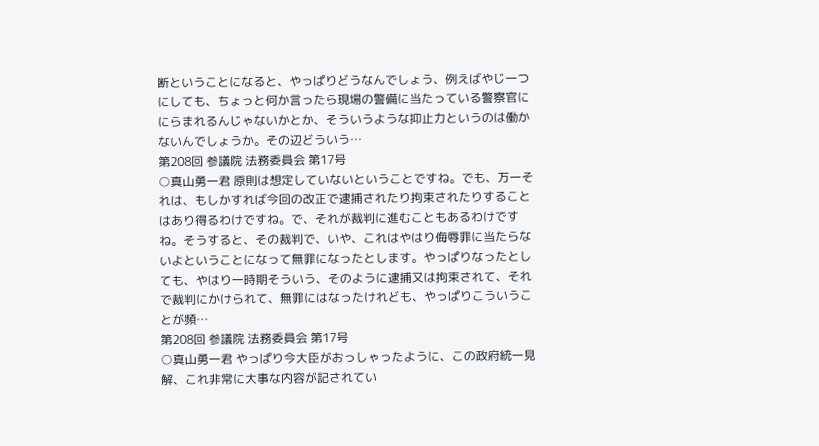断ということになると、やっぱりどうなんでしょう、例えばやじ一つにしても、ちょっと何か言ったら現場の警備に当たっている警察官ににらまれるんじゃないかとか、そういうような抑止力というのは働かないんでしょうか。その辺どういう…
第208回 参議院 法務委員会 第17号
○真山勇一君 原則は想定していないということですね。でも、万一それは、もしかすれば今回の改正で逮捕されたり拘束されたりすることはあり得るわけですね。で、それが裁判に進むこともあるわけですね。そうすると、その裁判で、いや、これはやはり侮辱罪に当たらないよということになって無罪になったとします。やっぱりなったとしても、やはり一時期そういう、そのように逮捕又は拘束されて、それで裁判にかけられて、無罪にはなったけれども、やっぱりこういうことが頻…
第208回 参議院 法務委員会 第17号
○真山勇一君 やっぱり今大臣がおっしゃったように、この政府統一見解、これ非常に大事な内容が記されてい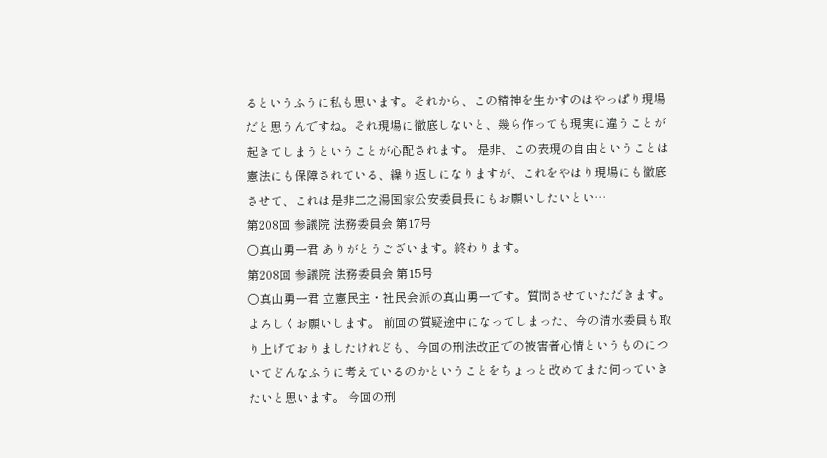るというふうに私も思います。それから、この精神を生かすのはやっぱり現場だと思うんですね。それ現場に徹底しないと、幾ら作っても現実に違うことが起きてしまうということが心配されます。 是非、この表現の自由ということは憲法にも保障されている、繰り返しになりますが、これをやはり現場にも徹底させて、これは是非二之湯国家公安委員長にもお願いしたいとい…
第208回 参議院 法務委員会 第17号
○真山勇一君 ありがとうございます。終わります。
第208回 参議院 法務委員会 第15号
○真山勇一君 立憲民主・社民会派の真山勇一です。質問させていただきます。よろしくお願いします。 前回の質疑途中になってしまった、今の清水委員も取り上げておりましたけれども、今回の刑法改正での被害者心情というものについてどんなふうに考えているのかということをちょっと改めてまた伺っていきたいと思います。 今回の刑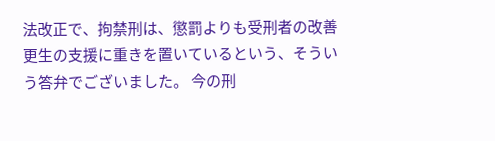法改正で、拘禁刑は、懲罰よりも受刑者の改善更生の支援に重きを置いているという、そういう答弁でございました。 今の刑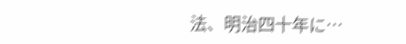法、明治四十年に…